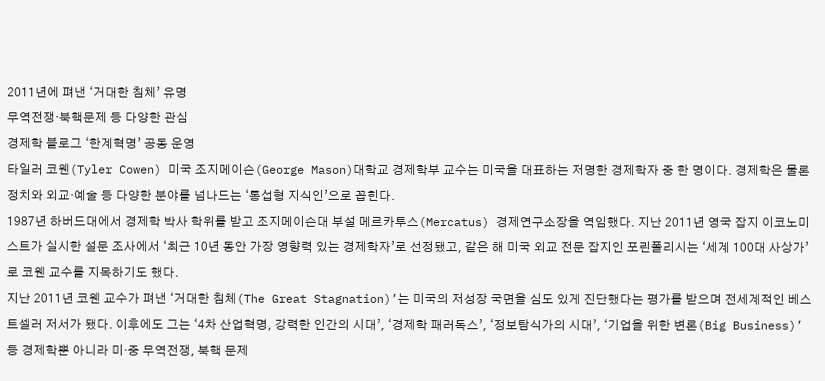2011년에 펴낸 ‘거대한 침체’ 유명
무역전쟁·북핵문제 등 다양한 관심
경제학 블로그 ‘한계혁명’ 공동 운영
타일러 코웬(Tyler Cowen) 미국 조지메이슨(George Mason)대학교 경제학부 교수는 미국을 대표하는 저명한 경제학자 중 한 명이다. 경제학은 물론 정치와 외교·예술 등 다양한 분야를 넘나드는 ‘통섭형 지식인’으로 꼽힌다.
1987년 하버드대에서 경제학 박사 학위를 받고 조지메이슨대 부설 메르카투스(Mercatus) 경제연구소장을 역임했다. 지난 2011년 영국 잡지 이코노미스트가 실시한 설문 조사에서 ‘최근 10년 동안 가장 영향력 있는 경제학자’로 선정됐고, 같은 해 미국 외교 전문 잡지인 포린폴리시는 ‘세계 100대 사상가’로 코웬 교수를 지목하기도 했다.
지난 2011년 코웬 교수가 펴낸 ‘거대한 침체(The Great Stagnation)’는 미국의 저성장 국면을 심도 있게 진단했다는 평가를 받으며 전세계적인 베스트셀러 저서가 됐다. 이후에도 그는 ‘4차 산업혁명, 강력한 인간의 시대’, ‘경제학 패러독스’, ‘정보탐식가의 시대’, ‘기업을 위한 변론(Big Business)’ 등 경제학뿐 아니라 미·중 무역전쟁, 북핵 문제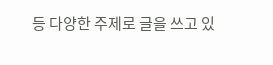등 다양한 주제로 글을 쓰고 있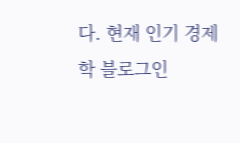다. 현재 인기 경제학 블로그인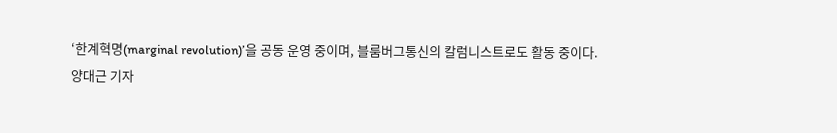‘한계혁명(marginal revolution)’을 공동 운영 중이며, 블룸버그통신의 칼럼니스트로도 활동 중이다.
양대근 기자